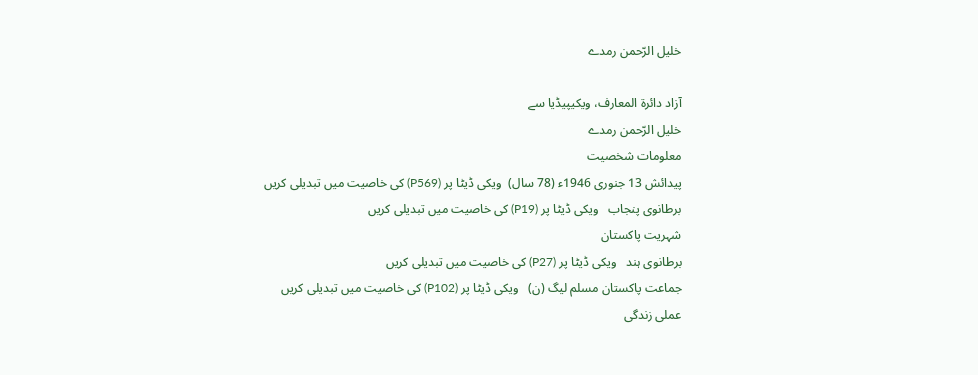خلیل الرّحمن رمدے

آزاد دائرۃ المعارف، ویکیپیڈیا سے
خلیل الرّحمن رمدے
معلومات شخصیت
پیدائش 13 جنوری 1946ء (78 سال)  ویکی ڈیٹا پر (P569) کی خاصیت میں تبدیلی کریں
برطانوی پنجاب   ویکی ڈیٹا پر (P19) کی خاصیت میں تبدیلی کریں
شہریت پاکستان
برطانوی ہند   ویکی ڈیٹا پر (P27) کی خاصیت میں تبدیلی کریں
جماعت پاکستان مسلم لیگ (ن)   ویکی ڈیٹا پر (P102) کی خاصیت میں تبدیلی کریں
عملی زندگی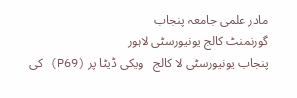مادر علمی جامعہ پنجاب
گورنمنٹ کالج یونیورسٹی لاہور
پنجاب یونیورسٹی لا کالج   ویکی ڈیٹا پر (P69) کی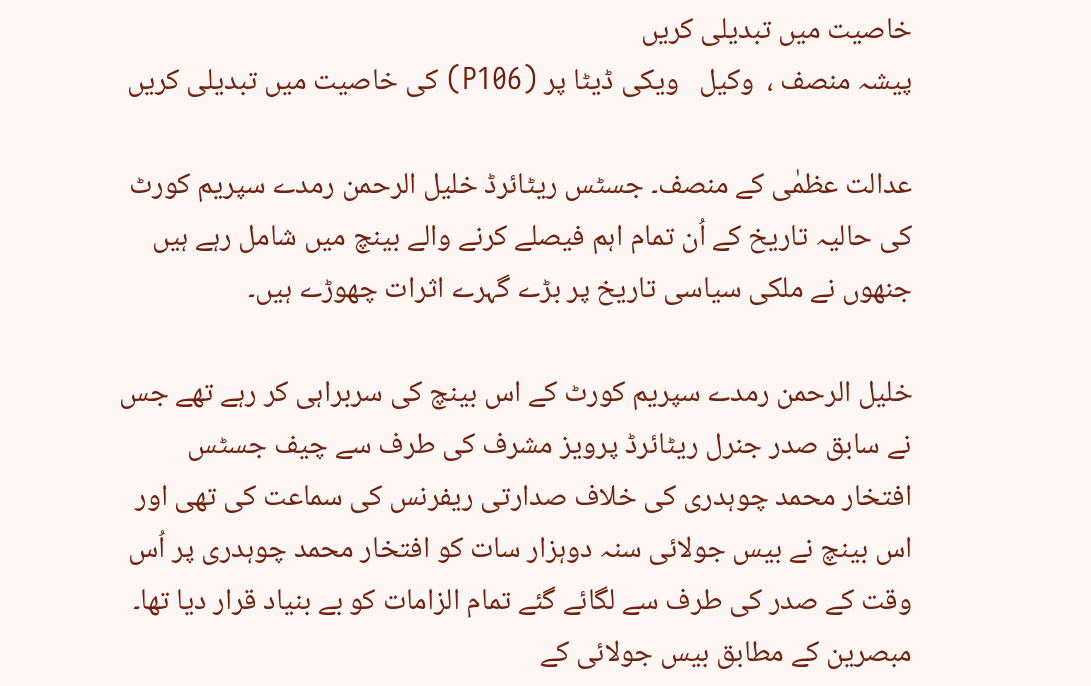خاصیت میں تبدیلی کریں
پیشہ منصف ،  وکیل   ویکی ڈیٹا پر (P106) کی خاصیت میں تبدیلی کریں

عدالت عظمٰی کے منصف۔ جسٹس ریٹائرڈ خلیل الرحمن رمدے سپریم کورٹ کی حالیہ تاریخ کے اُن تمام اہم فیصلے کرنے والے بینچ میں شامل رہے ہیں جنھوں نے ملکی سیاسی تاریخ پر بڑے گہرے اثرات چھوڑے ہیں۔

خلیل الرحمن رمدے سپریم کورٹ کے اس بینچ کی سربراہی کر رہے تھے جس نے سابق صدر جنرل ریٹائرڈ پرویز مشرف کی طرف سے چیف جسٹس افتخار محمد چوہدری کی خلاف صدارتی ریفرنس کی سماعت کی تھی اور اس بینچ نے بیس جولائی سنہ دوہزار سات کو افتخار محمد چوہدری پر اُس وقت کے صدر کی طرف سے لگائے گئے تمام الزامات کو بے بنیاد قرار دیا تھا۔ مبصرین کے مطابق بیس جولائی کے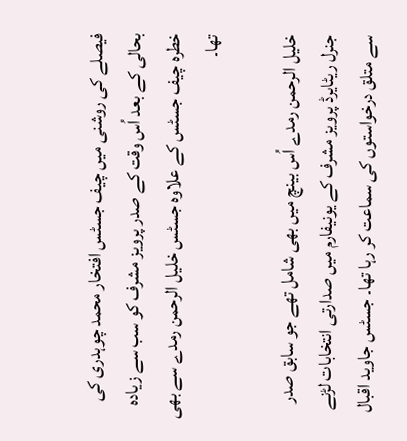فیصلے کی روشنی میں چیف جسٹس افتخار محمد چوہدری کی بحالی کے بعد اُس وقت کے صدر پرویز مشرف کو سب سے زیادہ خطرہ چیف جسٹس کے علاوہ جسٹس خلیل الرحمن رمدے سے بھی تھا۔

خلیل الرحمن رمدے اُس بینچ میں بھی شامل تھے جو سابق صدر جنرل ریٹایرڈ پرویز مشرف کے یونیفارم میں صدارتی انتخابات لڑنے سے متلق درخواستوں کی سماعت کر رہا تھا۔ جسٹس جاوید اقبال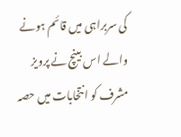کی سربراہی میں قائم ہونے والے اس بینچ نے پرویز مشرف کو انتخابات میں حصہ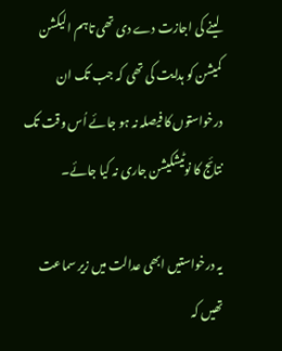لینے کی اجازت دے دی تھی تاہم الیکشن کمیشن کو ہدایت کی تھی کہ جب تک ان درخواستوں کا فیصلہ نہ ہو جائے اُس وقت تک نتائج کا نوٹیشکیشن جاری نہ کیا جائے۔

یہ درخواستیں ابھی عدالت میں زیر سماعت تھیں کہ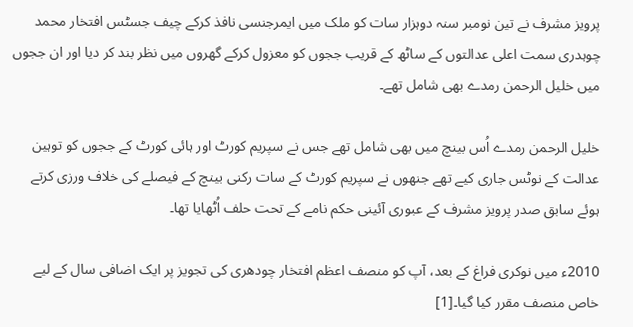پرویز مشرف نے تین نومبر سنہ دوہزار سات کو ملک میں ایمرجنسی نافذ کرکے چیف جسٹس افتخار محمد چوہدری سمت اعلی عدالتوں کے ساٹھ کے قریب ججوں کو معزول کرکے گھروں میں نظر بند کر دیا اور ان ججوں میں خلیل الرحمن رمدے بھی شامل تھے۔

خلیل الرحمن رمدے اُس بینچ میں بھی شامل تھے جس نے سپریم کورٹ اور ہائی کورٹ کے ججوں کو توہین عدالت کے نوٹس جاری کیے تھے جنھوں نے سپریم کورٹ کے سات رکنی بینچ کے فیصلے کی خلاف ورزی کرتے ہوئے سابق صدر پرویز مشرف کے عبوری آئینی حکم نامے کے تحت حلف اُٹھایا تھا۔

2010ء میں نوکری فراغ کے بعد، آپ کو منصف اعظم افتخار چودھری کی تجویز پر ایک اضافی سال کے لیے خاص منصف مقرر کیا گیا۔[1]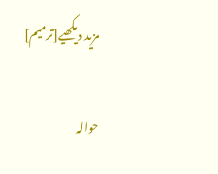مزید دیکھیے[ترمیم]

حوالہ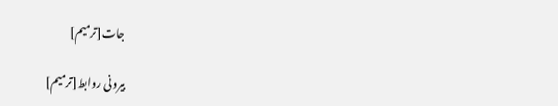جات[ترمیم]

بیرونی روابط[ترمیم]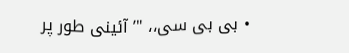• بی بی سی،، "’آئینی طور پر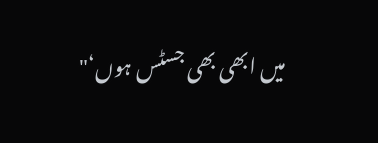میں ابھی بھی جسٹس ہوں‘"